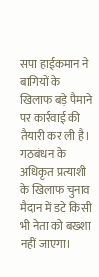सपा हाईकमान ने बागियों के खिलाफ बड़े पैमाने पर कार्रवाई की तैयारी कर ली है। गठबंधन के अधिकृत प्रत्याशी के खिलाफ चुनाव मैदान में डटे किसी भी नेता को बख्शा नहीं जाएगा।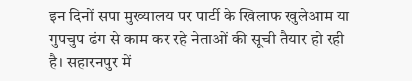इन दिनों सपा मुख्यालय पर पार्टी के खिलाफ खुलेआम या गुपचुप ढंग से काम कर रहे नेताओं की सूची तैयार हो रही है। सहारनपुर में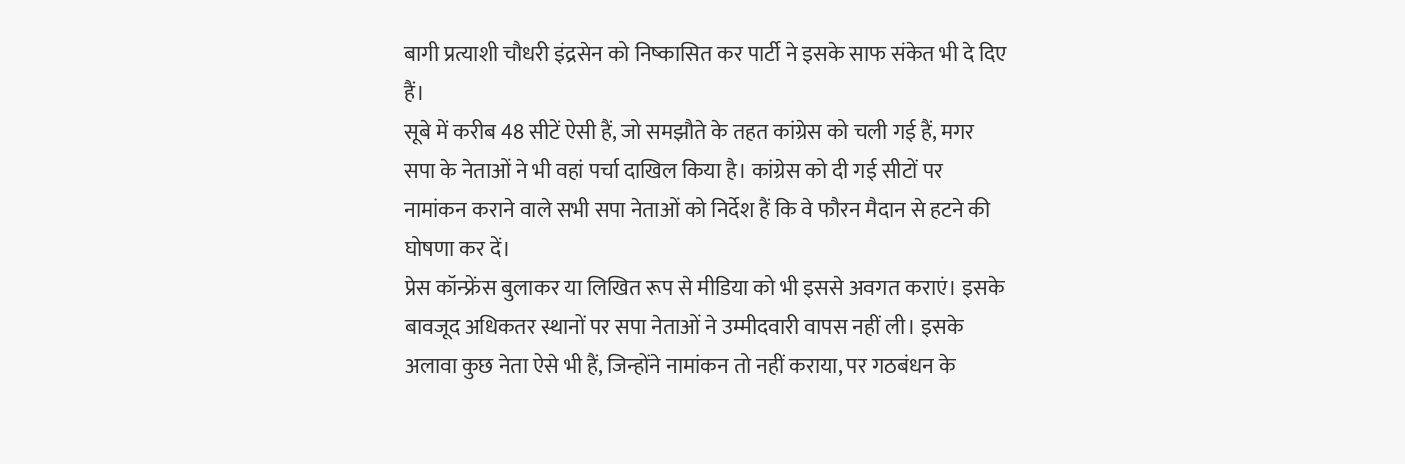बागी प्रत्याशी चौधरी इंद्रसेन को निष्कासित कर पार्टी ने इसके साफ संकेत भी दे दिए हैं।
सूबे में करीब 48 सीटें ऐसी हैं, जो समझौते के तहत कांग्रेस को चली गई हैं, मगर सपा के नेताओं ने भी वहां पर्चा दाखिल किया है। कांग्रेस को दी गई सीटों पर नामांकन कराने वाले सभी सपा नेताओं को निर्देश हैं कि वे फौरन मैदान से हटने की घोषणा कर दें।
प्रेस कॉन्फ्रेंस बुलाकर या लिखित रूप से मीडिया को भी इससे अवगत कराएं। इसके बावजूद अधिकतर स्थानों पर सपा नेताओं ने उम्मीदवारी वापस नहीं ली। इसके अलावा कुछ नेता ऐसे भी हैं, जिन्होंने नामांकन तो नहीं कराया, पर गठबंधन के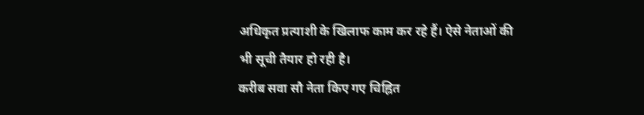अधिकृत प्रत्याशी के खिलाफ काम कर रहे हैं। ऐसे नेताओं की भी सूची तैयार हो रही है।
करीब सवा सौ नेता किए गए चिह्नित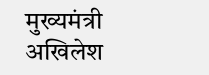मुख्यमंत्री अखिलेश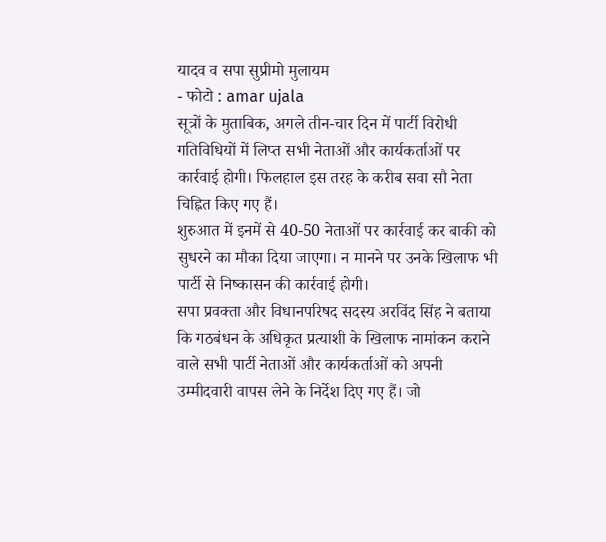यादव व सपा सुप्रीमो मुलायम
- फोटो : amar ujala
सूत्रों के मुताबिक, अगले तीन-चार दिन में पार्टी विरोधी गतिविधियों में लिप्त सभी नेताओं और कार्यकर्ताओं पर कार्रवाई होगी। फिलहाल इस तरह के करीब सवा सौ नेता चिह्नित किए गए हैं।
शुरुआत में इनमें से 40-50 नेताओं पर कार्रवाई कर बाकी को सुधरने का मौका दिया जाएगा। न मानने पर उनके खिलाफ भी पार्टी से निष्कासन की कार्रवाई होगी।
सपा प्रवक्ता और विधानपरिषद सदस्य अरविंद सिंह ने बताया कि गठबंधन के अधिकृत प्रत्याशी के खिलाफ नामांकन कराने वाले सभी पार्टी नेताओं और कार्यकर्ताओं को अपनी उम्मीदवारी वापस लेने के निर्देश दिए गए हैं। जो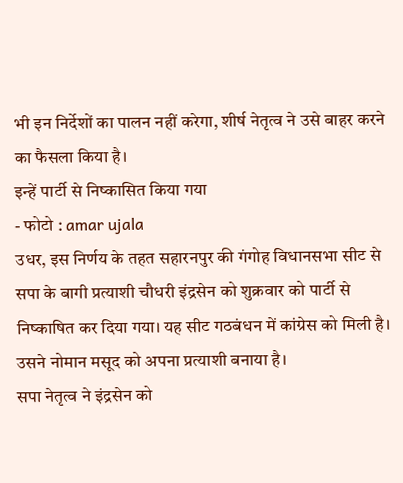भी इन निर्देशों का पालन नहीं करेगा, शीर्ष नेतृत्व ने उसे बाहर करने का फैसला किया है।
इन्हें पार्टी से निष्कासित किया गया
- फोटो : amar ujala
उधर, इस निर्णय के तहत सहारनपुर की गंगोह विधानसभा सीट से सपा के बागी प्रत्याशी चौधरी इंद्रसेन को शुक्रवार को पार्टी से निष्काषित कर दिया गया। यह सीट गठबंधन में कांग्रेस को मिली है। उसने नोमान मसूद को अपना प्रत्याशी बनाया है।
सपा नेतृत्व ने इंद्रसेन को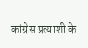कांग्रेस प्रत्याशी के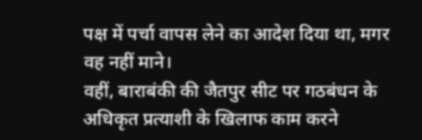पक्ष में पर्चा वापस लेने का आदेश दिया था, मगर वह नहीं माने।
वहीं, बाराबंकी की जैतपुर सीट पर गठबंधन के अधिकृत प्रत्याशी के खिलाफ काम करने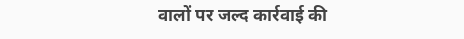वालों पर जल्द कार्रवाई की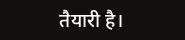तैयारी है।